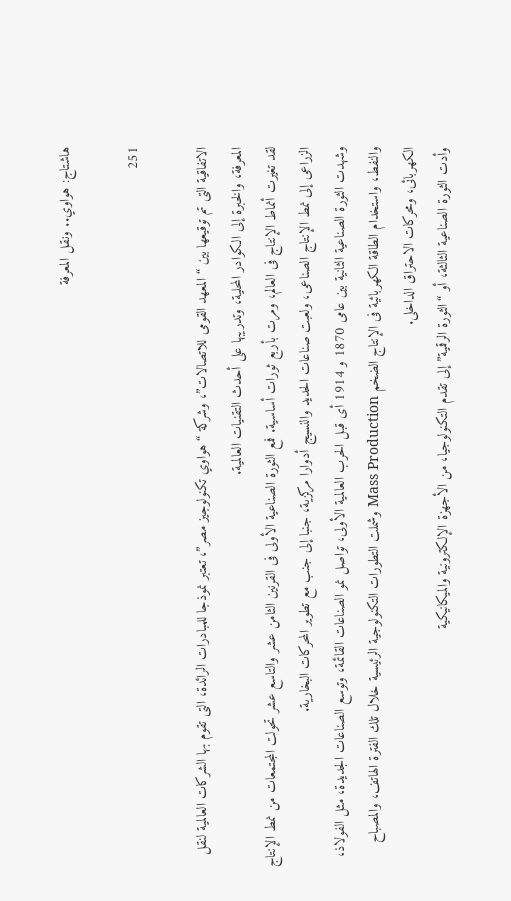هاشتاج: هواوي.. ونقل المعرفة

251

الاتفاقية التى تم توقيعها بين “المعهد القومى للاتصالات”، وشركة “هواوي تكنولوجيز مصر”، تعتبر نموذجا للمبادرات الرائدة، التى تقوم بها الشركات العالمية لنقل المعرفة، والخبرة إلى الكوادر المحلية، وتدريبها على أحدث التقنيات العالمية.
لقد تغيرت أنماط الإنتاج فى العالم، ومرت بأربع ثورات أساسية. فمع الثورة الصناعية الأولى فى القرنين الثامن عشر والتاسع عشر تحولت المجتمعات من نمط الإنتاج الزراعى إلى نمط الإنتاج الصناعى، ولعبت صناعات الحديد والنسيج أدوارا مركزية، جنبا إلى جنب مع تطوير المحركات البخارية.
وشهدت الثورة الصناعية الثانية بين عامى 1870 و 1914 أى قبل الحرب العالمية الأولى، تواصل نمو الصناعات القائمة، وتوسع الصناعات الجديدة، مثل الفولاذ، والنفط، واستخدام الطاقة الكهربائية فى الإنتاج الضخم Mass Production وشملت التطورات التكنولوجية الرئيسية خلال تلك الفترة الهاتف، والمصباح الكهربائى، ومحركات الاحتراق الداخلى.
وأدت الثورة الصناعية الثالثة، أو “الثورة الرقمية” إلى تقدم التكنولوجيا، من الأجهزة الإلكترونية والميكانيكية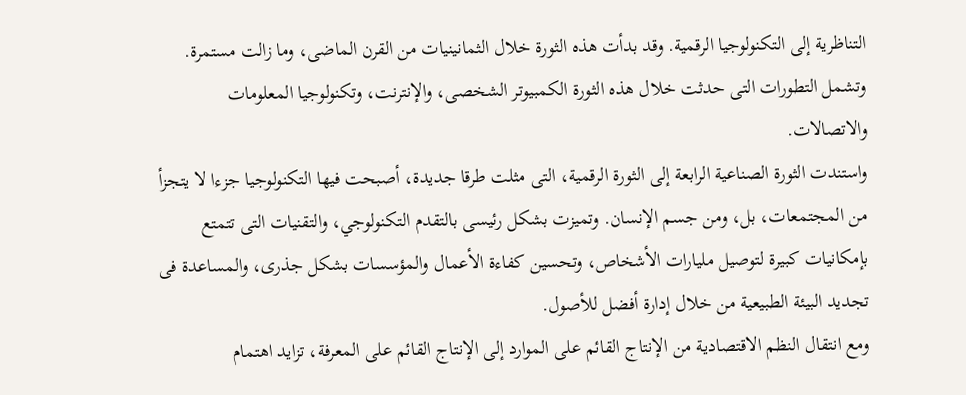التناظرية إلى التكنولوجيا الرقمية. وقد بدأت هذه الثورة خلال الثمانينيات من القرن الماضى، وما زالت مستمرة. وتشمل التطورات التى حدثت خلال هذه الثورة الكمبيوتر الشخصى، والإنترنت، وتكنولوجيا المعلومات والاتصالات.
واستندت الثورة الصناعية الرابعة إلى الثورة الرقمية، التى مثلت طرقا جديدة، أصبحت فيها التكنولوجيا جزءا لا يتجزأ من المجتمعات، بل، ومن جسم الإنسان. وتميزت بشكل رئيسى بالتقدم التكنولوجي، والتقنيات التى تتمتع بإمكانيات كبيرة لتوصيل مليارات الأشخاص، وتحسين كفاءة الأعمال والمؤسسات بشكل جذرى، والمساعدة فى تجديد البيئة الطبيعية من خلال إدارة أفضل للأصول.
ومع انتقال النظم الاقتصادية من الإنتاج القائم على الموارد إلى الإنتاج القائم على المعرفة، تزايد اهتمام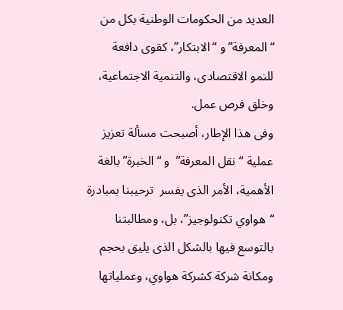العديد من الحكومات الوطنية بكل من “المعرفة” و “الابتكار”، كقوى دافعة للنمو الاقتصادى، والتنمية الاجتماعية، وخلق فرص عمل.
وفى هذا الإطار، أصبحت مسألة تعزيز عملية “نقل المعرفة”  و “الخبرة” بالغة الأهمية، الأمر الذى يفسر  ترحيبنا بمبادرة “هواوي تكنولوجيز”، بل، ومطالبتنا بالتوسع فيها بالشكل الذى يليق بحجم ومكانة شركة كشركة هواوي، وعملياتها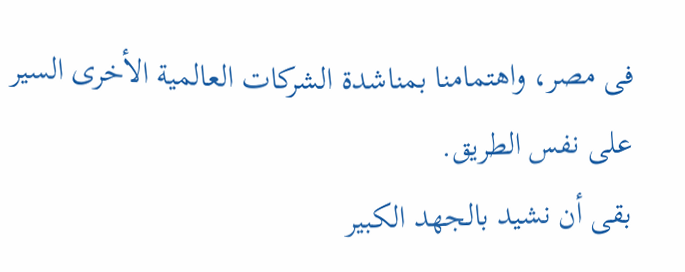فى مصر، واهتمامنا بمناشدة الشركات العالمية الأخرى السير على نفس الطريق.
بقى أن نشيد بالجهد الكبير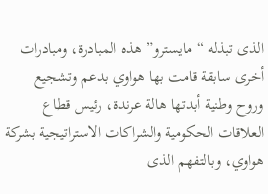الذى تبذله “مايسترو” هذه المبادرة، ومبادرات أخرى سابقة قامت بها هواوي بدعم وتشجيع وروح وطنية أبدتها هالة عرندة، رئيس قطاع العلاقات الحكومية والشراكات الاستراتيجية بشركة هواوي، وبالتفهم الذى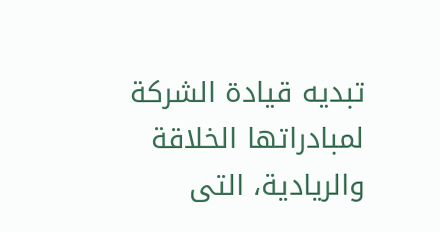تبديه قيادة الشركة لمبادراتها الخلاقة والريادية، التى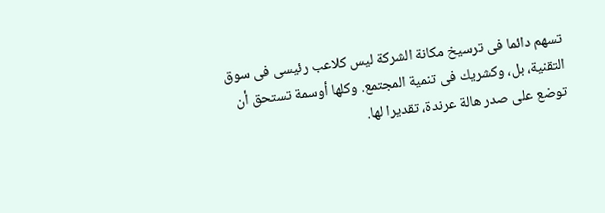تسهم دائما فى ترسيخ مكانة الشركة ليس كلاعب رئيسى فى سوق التقنية، بل، وكشريك فى تنمية المجتمع. وكلها أوسمة تستحق أن توضع على صدر هالة عرندة، تقديرا لها.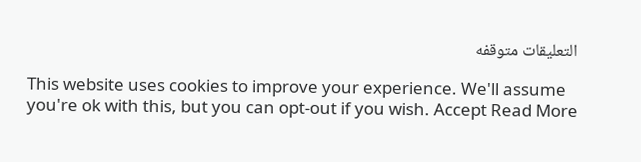التعليقات متوقفه

This website uses cookies to improve your experience. We'll assume you're ok with this, but you can opt-out if you wish. Accept Read More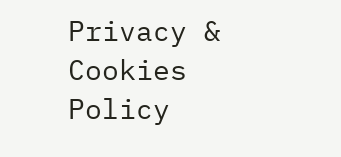Privacy & Cookies Policy